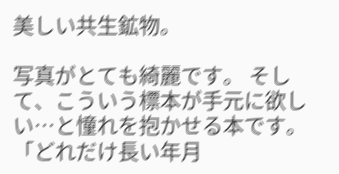美しい共生鉱物。

写真がとても綺麗です。 そして、こういう標本が手元に欲しい…と憧れを抱かせる本です。 「どれだけ長い年月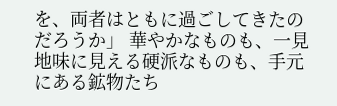を、両者はともに過ごしてきたのだろうか」 華やかなものも、一見地味に見える硬派なものも、手元にある鉱物たち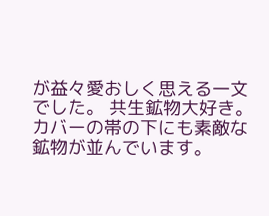が益々愛おしく思える一文でした。 共生鉱物大好き。 カバーの帯の下にも素敵な鉱物が並んでいます。